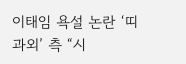이태임 욕설 논란 ‘띠과외’ 측 “시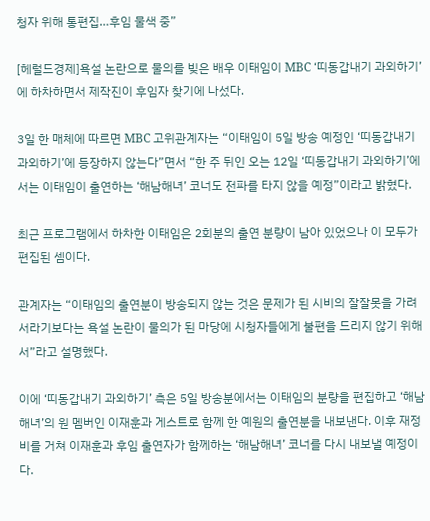청자 위해 통편집…후임 물색 중”

[헤럴드경제]욕설 논란으로 물의를 빚은 배우 이태임이 MBC ‘띠동갑내기 과외하기’에 하차하면서 제작진이 후임자 찾기에 나섰다.

3일 한 매체에 따르면 MBC 고위관계자는 “이태임이 5일 방송 예정인 ‘띠동갑내기 과외하기’에 등장하지 않는다”면서 “한 주 뒤인 오는 12일 ‘띠동갑내기 과외하기’에서는 이태임이 출연하는 ‘해남해녀’ 코너도 전파를 타지 않을 예정”이라고 밝혔다.

최근 프로그램에서 하차한 이태임은 2회분의 출연 분량이 남아 있었으나 이 모두가 편집된 셈이다.

관계자는 “이태임의 출연분이 방송되지 않는 것은 문제가 된 시비의 잘잘못을 가려서라기보다는 욕설 논란이 물의가 된 마당에 시청자들에게 불편을 드리지 않기 위해서”라고 설명했다.

이에 ‘띠동갑내기 과외하기’ 측은 5일 방송분에서는 이태임의 분량을 편집하고 ‘해남해녀’의 원 멤버인 이재훈과 게스트로 함께 한 예원의 출연분을 내보낸다. 이후 재정비를 거쳐 이재훈과 후임 출연자가 함께하는 ‘해남해녀’ 코너를 다시 내보낼 예정이다.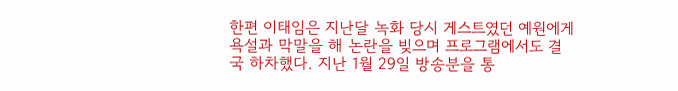한편 이태임은 지난달 녹화 당시 게스트였던 예원에게 욕설과 막말을 해 논란을 빚으며 프로그램에서도 결국 하차했다. 지난 1월 29일 방송분을 통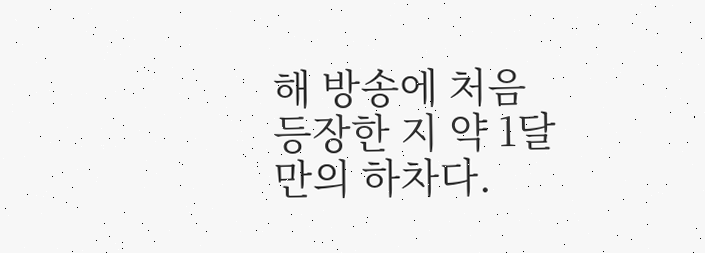해 방송에 처음 등장한 지 약 1달 만의 하차다.